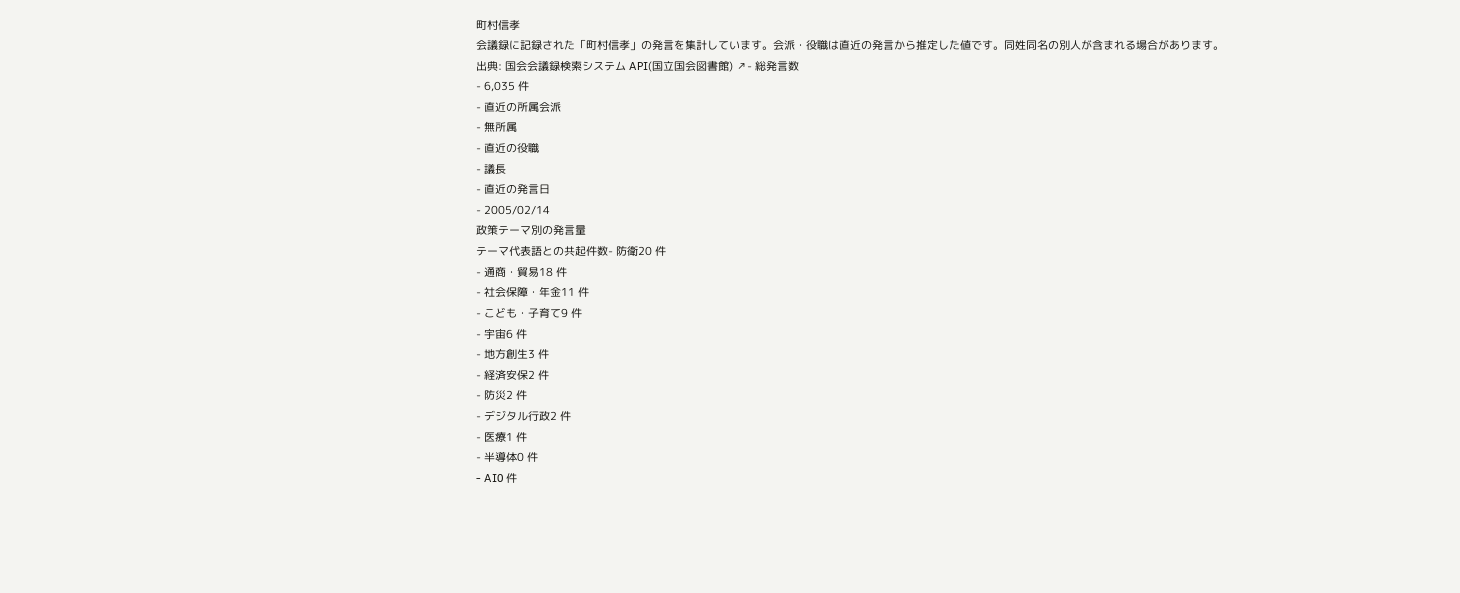町村信孝
会議録に記録された「町村信孝」の発言を集計しています。会派・役職は直近の発言から推定した値です。同姓同名の別人が含まれる場合があります。
出典: 国会会議録検索システム API(国立国会図書館) ↗- 総発言数
- 6,035 件
- 直近の所属会派
- 無所属
- 直近の役職
- 議長
- 直近の発言日
- 2005/02/14
政策テーマ別の発言量
テーマ代表語との共起件数- 防衛20 件
- 通商・貿易18 件
- 社会保障・年金11 件
- こども・子育て9 件
- 宇宙6 件
- 地方創生3 件
- 経済安保2 件
- 防災2 件
- デジタル行政2 件
- 医療1 件
- 半導体0 件
- AI0 件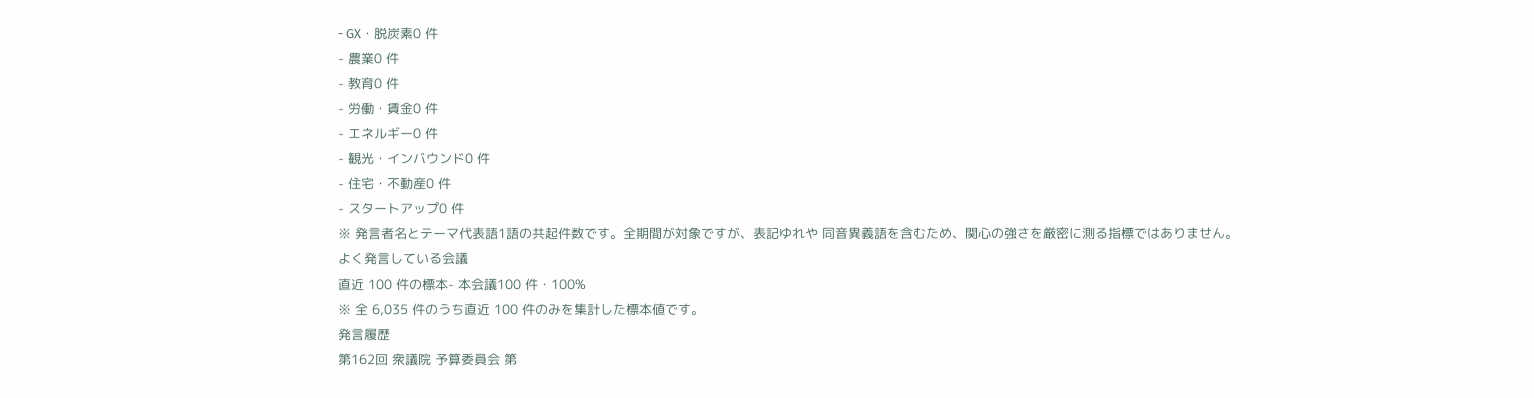- GX・脱炭素0 件
- 農業0 件
- 教育0 件
- 労働・賃金0 件
- エネルギー0 件
- 観光・インバウンド0 件
- 住宅・不動産0 件
- スタートアップ0 件
※ 発言者名とテーマ代表語1語の共起件数です。全期間が対象ですが、表記ゆれや 同音異義語を含むため、関心の強さを厳密に測る指標ではありません。
よく発言している会議
直近 100 件の標本- 本会議100 件・100%
※ 全 6,035 件のうち直近 100 件のみを集計した標本値です。
発言履歴
第162回 衆議院 予算委員会 第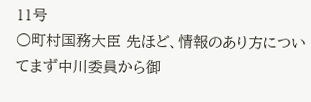11号
○町村国務大臣 先ほど、情報のあり方についてまず中川委員から御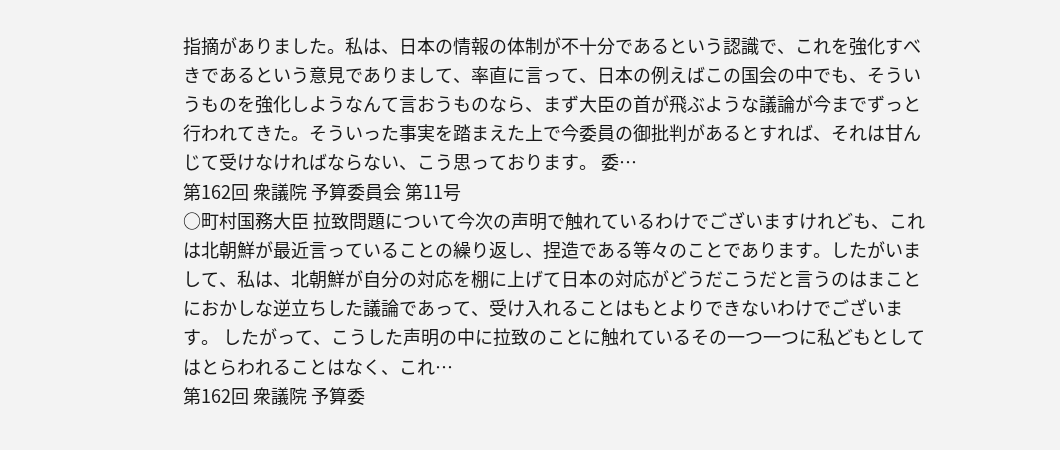指摘がありました。私は、日本の情報の体制が不十分であるという認識で、これを強化すべきであるという意見でありまして、率直に言って、日本の例えばこの国会の中でも、そういうものを強化しようなんて言おうものなら、まず大臣の首が飛ぶような議論が今までずっと行われてきた。そういった事実を踏まえた上で今委員の御批判があるとすれば、それは甘んじて受けなければならない、こう思っております。 委…
第162回 衆議院 予算委員会 第11号
○町村国務大臣 拉致問題について今次の声明で触れているわけでございますけれども、これは北朝鮮が最近言っていることの繰り返し、捏造である等々のことであります。したがいまして、私は、北朝鮮が自分の対応を棚に上げて日本の対応がどうだこうだと言うのはまことにおかしな逆立ちした議論であって、受け入れることはもとよりできないわけでございます。 したがって、こうした声明の中に拉致のことに触れているその一つ一つに私どもとしてはとらわれることはなく、これ…
第162回 衆議院 予算委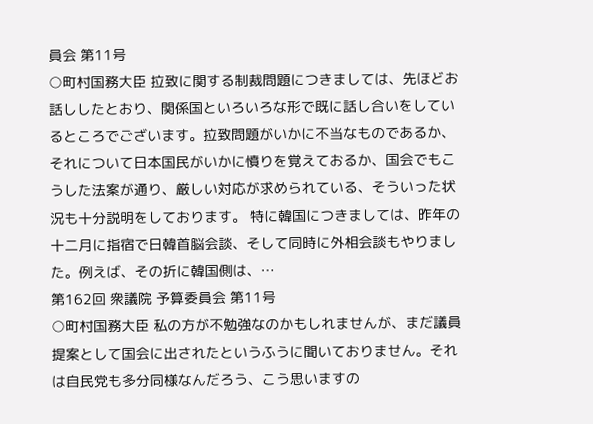員会 第11号
○町村国務大臣 拉致に関する制裁問題につきましては、先ほどお話ししたとおり、関係国といろいろな形で既に話し合いをしているところでございます。拉致問題がいかに不当なものであるか、それについて日本国民がいかに憤りを覚えておるか、国会でもこうした法案が通り、厳しい対応が求められている、そういった状況も十分説明をしております。 特に韓国につきましては、昨年の十二月に指宿で日韓首脳会談、そして同時に外相会談もやりました。例えば、その折に韓国側は、…
第162回 衆議院 予算委員会 第11号
○町村国務大臣 私の方が不勉強なのかもしれませんが、まだ議員提案として国会に出されたというふうに聞いておりません。それは自民党も多分同様なんだろう、こう思いますの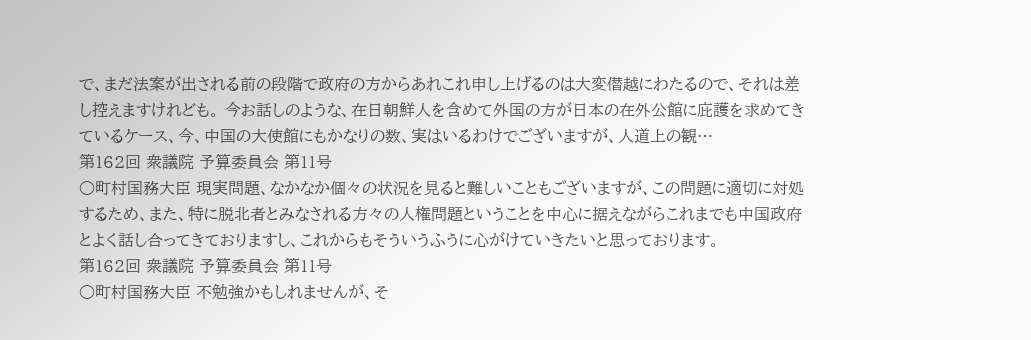で、まだ法案が出される前の段階で政府の方からあれこれ申し上げるのは大変僣越にわたるので、それは差し控えますけれども。 今お話しのような、在日朝鮮人を含めて外国の方が日本の在外公館に庇護を求めてきているケース、今、中国の大使館にもかなりの数、実はいるわけでございますが、人道上の観…
第162回 衆議院 予算委員会 第11号
○町村国務大臣 現実問題、なかなか個々の状況を見ると難しいこともございますが、この問題に適切に対処するため、また、特に脱北者とみなされる方々の人権問題ということを中心に据えながらこれまでも中国政府とよく話し合ってきておりますし、これからもそういうふうに心がけていきたいと思っております。
第162回 衆議院 予算委員会 第11号
○町村国務大臣 不勉強かもしれませんが、そ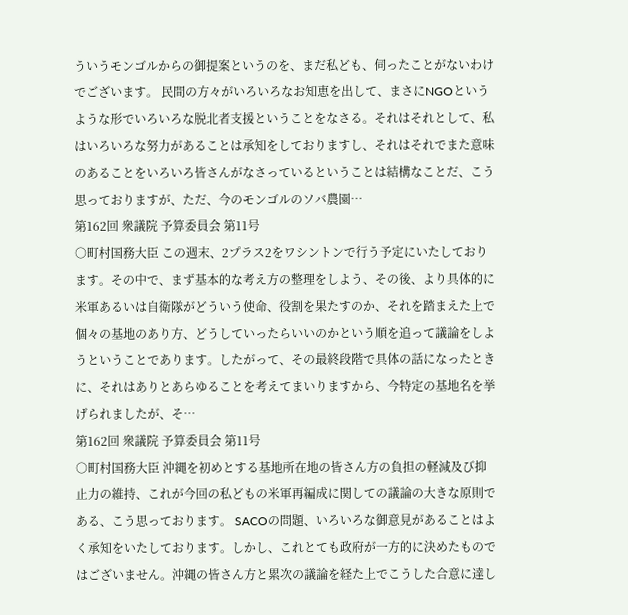ういうモンゴルからの御提案というのを、まだ私ども、伺ったことがないわけでございます。 民間の方々がいろいろなお知恵を出して、まさにNGOというような形でいろいろな脱北者支援ということをなさる。それはそれとして、私はいろいろな努力があることは承知をしておりますし、それはそれでまた意味のあることをいろいろ皆さんがなさっているということは結構なことだ、こう思っておりますが、ただ、今のモンゴルのソバ農園…
第162回 衆議院 予算委員会 第11号
○町村国務大臣 この週末、2プラス2をワシントンで行う予定にいたしております。その中で、まず基本的な考え方の整理をしよう、その後、より具体的に米軍あるいは自衛隊がどういう使命、役割を果たすのか、それを踏まえた上で個々の基地のあり方、どうしていったらいいのかという順を追って議論をしようということであります。したがって、その最終段階で具体の話になったときに、それはありとあらゆることを考えてまいりますから、今特定の基地名を挙げられましたが、そ…
第162回 衆議院 予算委員会 第11号
○町村国務大臣 沖縄を初めとする基地所在地の皆さん方の負担の軽減及び抑止力の維持、これが今回の私どもの米軍再編成に関しての議論の大きな原則である、こう思っております。 SACOの問題、いろいろな御意見があることはよく承知をいたしております。しかし、これとても政府が一方的に決めたものではございません。沖縄の皆さん方と累次の議論を経た上でこうした合意に達し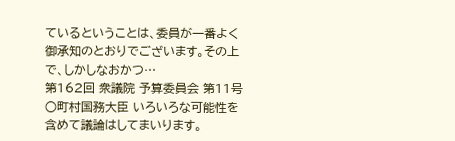ているということは、委員が一番よく御承知のとおりでございます。その上で、しかしなおかつ…
第162回 衆議院 予算委員会 第11号
○町村国務大臣 いろいろな可能性を含めて議論はしてまいります。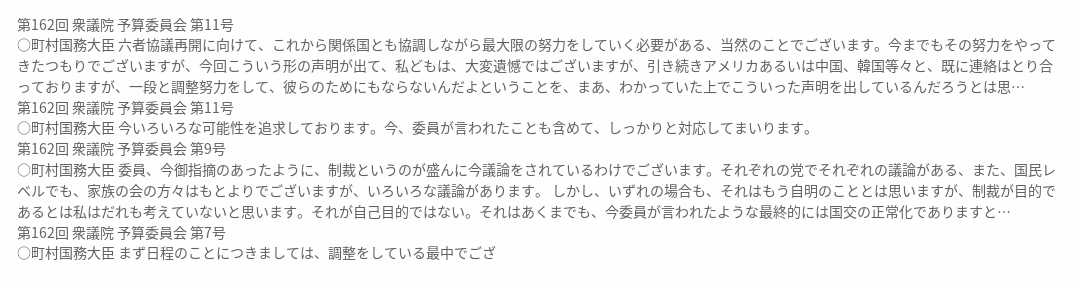第162回 衆議院 予算委員会 第11号
○町村国務大臣 六者協議再開に向けて、これから関係国とも協調しながら最大限の努力をしていく必要がある、当然のことでございます。今までもその努力をやってきたつもりでございますが、今回こういう形の声明が出て、私どもは、大変遺憾ではございますが、引き続きアメリカあるいは中国、韓国等々と、既に連絡はとり合っておりますが、一段と調整努力をして、彼らのためにもならないんだよということを、まあ、わかっていた上でこういった声明を出しているんだろうとは思…
第162回 衆議院 予算委員会 第11号
○町村国務大臣 今いろいろな可能性を追求しております。今、委員が言われたことも含めて、しっかりと対応してまいります。
第162回 衆議院 予算委員会 第9号
○町村国務大臣 委員、今御指摘のあったように、制裁というのが盛んに今議論をされているわけでございます。それぞれの党でそれぞれの議論がある、また、国民レベルでも、家族の会の方々はもとよりでございますが、いろいろな議論があります。 しかし、いずれの場合も、それはもう自明のこととは思いますが、制裁が目的であるとは私はだれも考えていないと思います。それが自己目的ではない。それはあくまでも、今委員が言われたような最終的には国交の正常化でありますと…
第162回 衆議院 予算委員会 第7号
○町村国務大臣 まず日程のことにつきましては、調整をしている最中でござ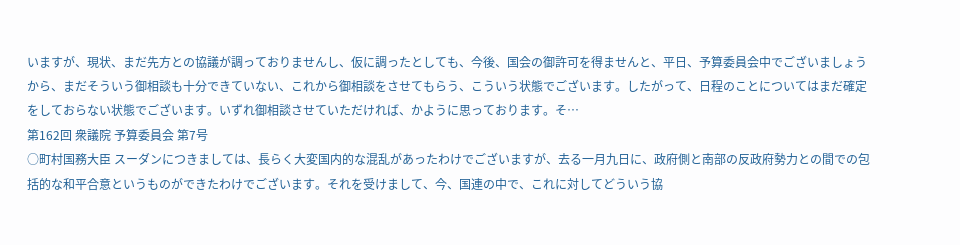いますが、現状、まだ先方との協議が調っておりませんし、仮に調ったとしても、今後、国会の御許可を得ませんと、平日、予算委員会中でございましょうから、まだそういう御相談も十分できていない、これから御相談をさせてもらう、こういう状態でございます。したがって、日程のことについてはまだ確定をしておらない状態でございます。いずれ御相談させていただければ、かように思っております。そ…
第162回 衆議院 予算委員会 第7号
○町村国務大臣 スーダンにつきましては、長らく大変国内的な混乱があったわけでございますが、去る一月九日に、政府側と南部の反政府勢力との間での包括的な和平合意というものができたわけでございます。それを受けまして、今、国連の中で、これに対してどういう協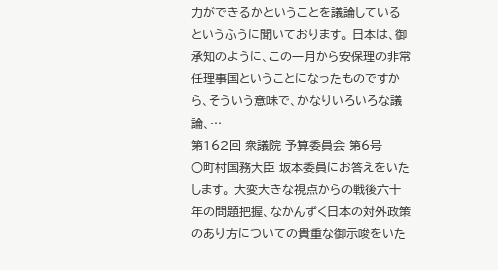力ができるかということを議論しているというふうに聞いております。 日本は、御承知のように、この一月から安保理の非常任理事国ということになったものですから、そういう意味で、かなりいろいろな議論、…
第162回 衆議院 予算委員会 第6号
○町村国務大臣 坂本委員にお答えをいたします。 大変大きな視点からの戦後六十年の問題把握、なかんずく日本の対外政策のあり方についての貴重な御示唆をいた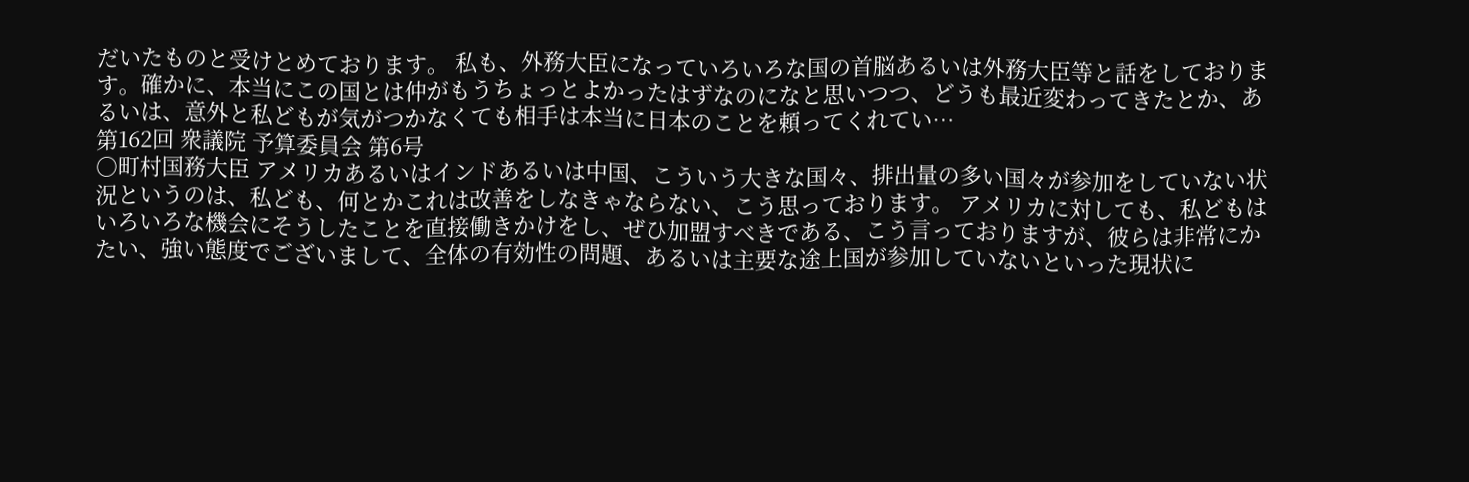だいたものと受けとめております。 私も、外務大臣になっていろいろな国の首脳あるいは外務大臣等と話をしております。確かに、本当にこの国とは仲がもうちょっとよかったはずなのになと思いつつ、どうも最近変わってきたとか、あるいは、意外と私どもが気がつかなくても相手は本当に日本のことを頼ってくれてい…
第162回 衆議院 予算委員会 第6号
○町村国務大臣 アメリカあるいはインドあるいは中国、こういう大きな国々、排出量の多い国々が参加をしていない状況というのは、私ども、何とかこれは改善をしなきゃならない、こう思っております。 アメリカに対しても、私どもはいろいろな機会にそうしたことを直接働きかけをし、ぜひ加盟すべきである、こう言っておりますが、彼らは非常にかたい、強い態度でございまして、全体の有効性の問題、あるいは主要な途上国が参加していないといった現状に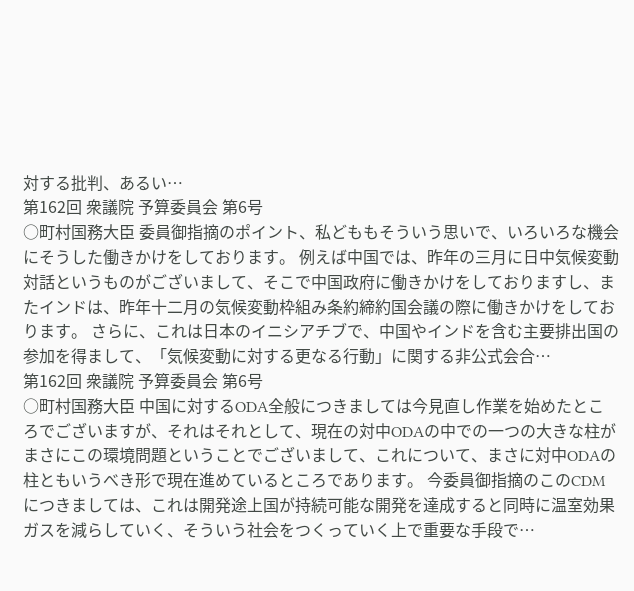対する批判、あるい…
第162回 衆議院 予算委員会 第6号
○町村国務大臣 委員御指摘のポイント、私どももそういう思いで、いろいろな機会にそうした働きかけをしております。 例えば中国では、昨年の三月に日中気候変動対話というものがございまして、そこで中国政府に働きかけをしておりますし、またインドは、昨年十二月の気候変動枠組み条約締約国会議の際に働きかけをしております。 さらに、これは日本のイニシアチブで、中国やインドを含む主要排出国の参加を得まして、「気候変動に対する更なる行動」に関する非公式会合…
第162回 衆議院 予算委員会 第6号
○町村国務大臣 中国に対するODA全般につきましては今見直し作業を始めたところでございますが、それはそれとして、現在の対中ODAの中での一つの大きな柱がまさにこの環境問題ということでございまして、これについて、まさに対中ODAの柱ともいうべき形で現在進めているところであります。 今委員御指摘のこのCDMにつきましては、これは開発途上国が持続可能な開発を達成すると同時に温室効果ガスを減らしていく、そういう社会をつくっていく上で重要な手段で…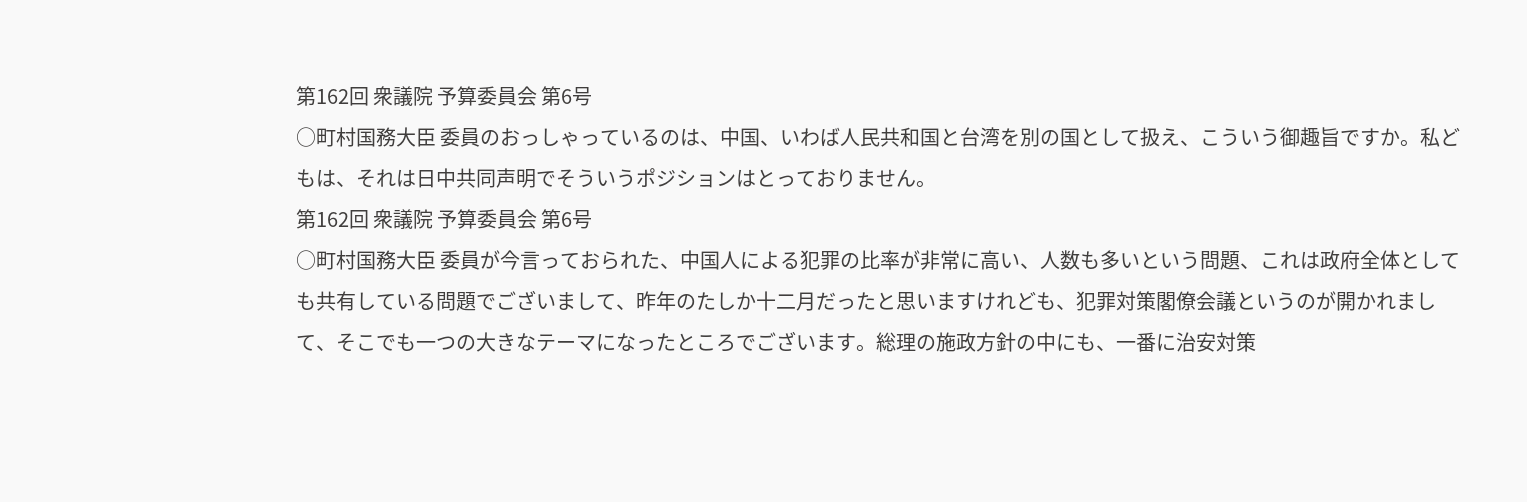第162回 衆議院 予算委員会 第6号
○町村国務大臣 委員のおっしゃっているのは、中国、いわば人民共和国と台湾を別の国として扱え、こういう御趣旨ですか。私どもは、それは日中共同声明でそういうポジションはとっておりません。
第162回 衆議院 予算委員会 第6号
○町村国務大臣 委員が今言っておられた、中国人による犯罪の比率が非常に高い、人数も多いという問題、これは政府全体としても共有している問題でございまして、昨年のたしか十二月だったと思いますけれども、犯罪対策閣僚会議というのが開かれまして、そこでも一つの大きなテーマになったところでございます。総理の施政方針の中にも、一番に治安対策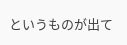というものが出て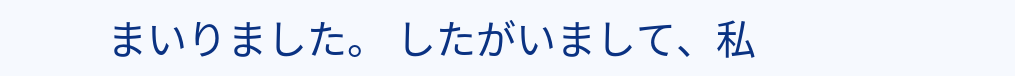まいりました。 したがいまして、私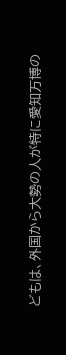どもは、外国から大勢の人が特に愛知万博の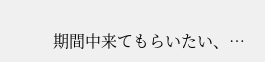期間中来てもらいたい、…